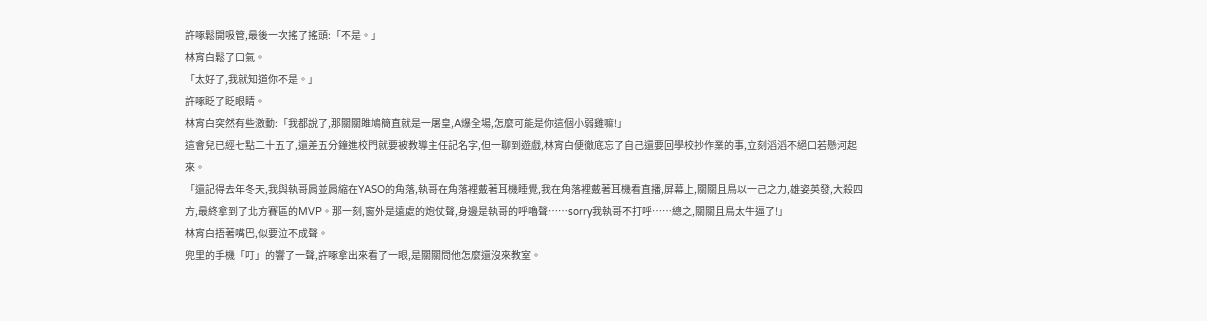許啄鬆開吸管,最後一次搖了搖頭:「不是。」
林宵白鬆了口氣。
「太好了,我就知道你不是。」
許啄眨了眨眼睛。
林宵白突然有些激動:「我都說了,那關關雎鳩簡直就是一屠皇,A爆全場,怎麼可能是你這個小弱雞嘛!」
這會兒已經七點二十五了,還差五分鐘進校門就要被教導主任記名字,但一聊到遊戲,林宵白便徹底忘了自己還要回學校抄作業的事,立刻滔滔不絕口若懸河起來。
「還記得去年冬天,我與執哥肩並肩縮在YASO的角落,執哥在角落裡戴著耳機睡覺,我在角落裡戴著耳機看直播,屏幕上,關關且鳥以一己之力,雄姿英發,大殺四方,最終拿到了北方賽區的MVP。那一刻,窗外是遠處的炮仗聲,身邊是執哥的呼嚕聲……sorry我執哥不打呼……總之,關關且鳥太牛逼了!」
林宵白捂著嘴巴,似要泣不成聲。
兜里的手機「叮」的響了一聲,許啄拿出來看了一眼,是關關問他怎麼還沒來教室。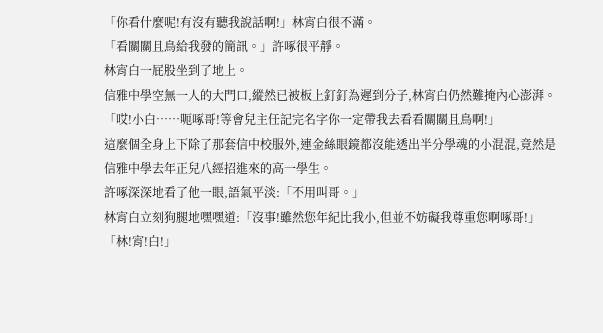「你看什麼呢!有沒有聽我說話啊!」林宵白很不滿。
「看關關且鳥給我發的簡訊。」許啄很平靜。
林宵白一屁股坐到了地上。
信雅中學空無一人的大門口,縱然已被板上釘釘為遲到分子,林宵白仍然難掩內心澎湃。
「哎!小白……呃啄哥!等會兒主任記完名字你一定帶我去看看關關且鳥啊!」
這麼個全身上下除了那套信中校服外,連金絲眼鏡都沒能透出半分學魂的小混混,竟然是信雅中學去年正兒八經招進來的高一學生。
許啄深深地看了他一眼,語氣平淡:「不用叫哥。」
林宵白立刻狗腿地嘿嘿道:「沒事!雖然您年紀比我小,但並不妨礙我尊重您啊啄哥!」
「林!宵!白!」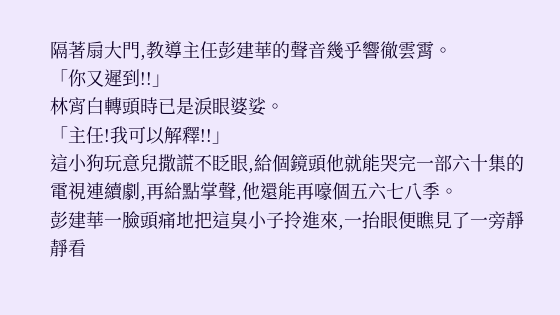隔著扇大門,教導主任彭建華的聲音幾乎響徹雲霄。
「你又遲到!!」
林宵白轉頭時已是淚眼婆娑。
「主任!我可以解釋!!」
這小狗玩意兒撒謊不眨眼,給個鏡頭他就能哭完一部六十集的電視連續劇,再給點掌聲,他還能再嚎個五六七八季。
彭建華一臉頭痛地把這臭小子拎進來,一抬眼便瞧見了一旁靜靜看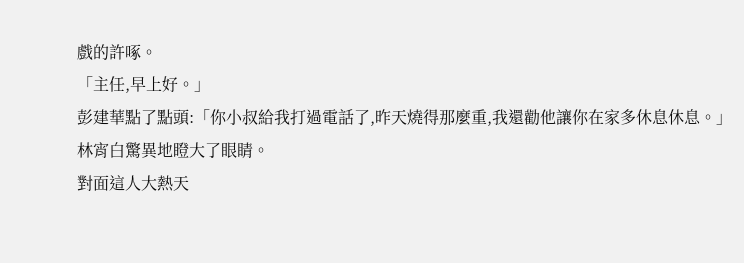戲的許啄。
「主任,早上好。」
彭建華點了點頭:「你小叔給我打過電話了,昨天燒得那麼重,我還勸他讓你在家多休息休息。」
林宵白驚異地瞪大了眼睛。
對面這人大熱天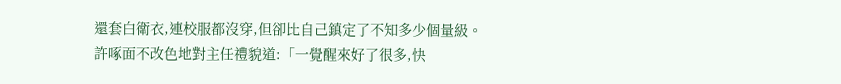還套白衛衣,連校服都沒穿,但卻比自己鎮定了不知多少個量級。
許啄面不改色地對主任禮貌道:「一覺醒來好了很多,快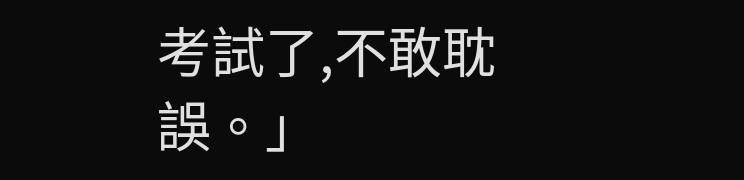考試了,不敢耽誤。」